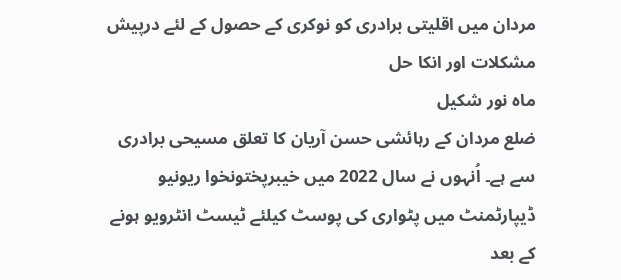مردان میں اقلیتی برادری کو نوکری کے حصول کے لئے درپیش مشکلات اور انکا حل
ماہ نور شکیل
ضلع مردان کے رہائشی حسن آریان کا تعلق مسیحی برادری سے ہے۔ اُنہوں نے سال 2022 میں خیبرپختونخوا ریونیو ڈیپارٹمنٹ میں پٹواری کی پوسٹ کیلئے ٹیسٹ انٹرویو ہونے کے بعد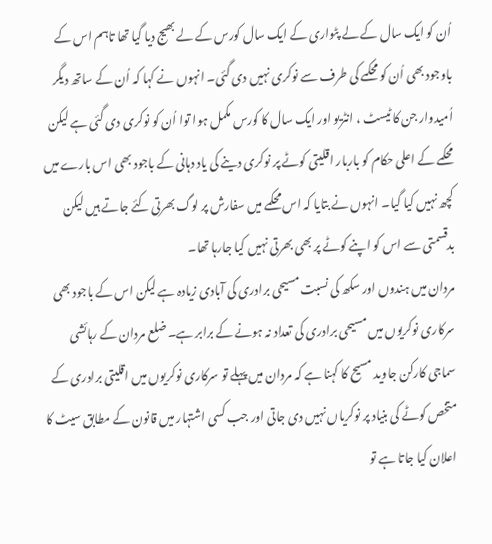اُن کو ایک سال کے لے پٹواری کے ایک سال کورس کے لے بھیج دیا گیا تھا تاہم اس کے باوجود بھی اُن کو محکمے کی طرف سے نوکری نہیں دی گئی۔ انہوں نے کہا کہ اُن کے ساتھ دیگر اُمیدوار جن کا ٹیسٹ ، انٹریو اور ایک سال کا کورس مکمل ہوا توا اُن کو نوکری دی گئی ہے لیکن محکمے کے اعلی حکام کو باربار اقلیتی کوٹے پر نوکری دینے کی یاد دہانی کے باجود بھی اس بارے میں کچھ نہیں کیا گیا۔ انہوں نے بتایا کہ اس محکمے میں سفارش پر لوگ بھرتی کئے جاتے ہیں لیکن بدقسمتی سے اس کو اپنے کوٹے پر بھی بھرتی نہیں کیا جارہا تھا۔
مردان میں ہندوں اور سکھ کی نسبت مسیحی برادری کی آبادی زیادہ ہے لیکن اس کے باجود بھی سرکاری نوکریوں میں مسیحی برادری کی تعداد نہ ہونے کے برابر ہے۔ ضلع مردان کے رہائشی سماجی کارکن جاوید مسیح کا کہنا ہے کہ مردان میں پہلے تو سرکاری نوکریوں میں اقلیتی برادری کے متخص کوٹے کی بنیاد پر نوکریاں نہیں دی جاتی اور جب کسی اشتہار میں قانون کے مطابق سیٹ کا اعلان کیا جاتا ہے تو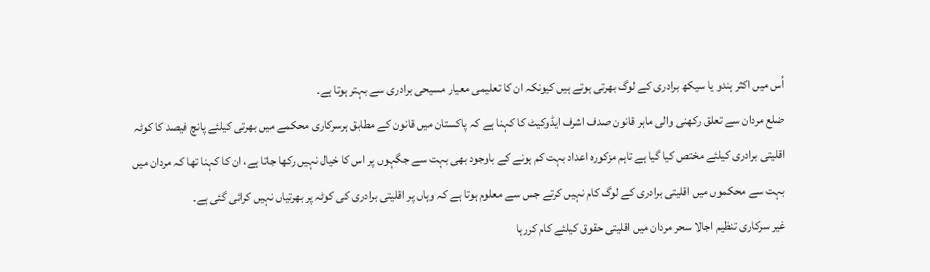اُس میں اکثر ہندو یا سیکھ برادری کے لوگ بھرتی ہوتے ہیں کیونکہ ان کا تعلیمی معیار مسیحی برادری سے بہتر ہوتا ہے۔
ضلع مردان سے تعلق رکھنی والی ماہر قانون صدف اشرف ایڈوکیٹ کا کہنا ہے کہ پاکستان میں قانون کے مطابق ہرسرکاری محکمے میں بھرتی کیلئے پانچ فیصد کا کوٹہ اقلیتی برادری کیلئے مختص کیا گیا ہے تاہم مزکورہ اعداد بہت کم ہونے کے باوجود بھی بہت سے جگہوں پر اس کا خیال نہیں رکھا جاتا ہے، ان کا کہنا تھا کہ مردان میں بہت سے محکموں میں اقلیتی برادری کے لوگ کام نہیں کرتے جس سے معلوم ہوتا ہے کہ وہاں پر اقلیتی برادری کی کوٹہ پر بھرتیاں نہیں کرائی گئی ہے۔
غیر سرکاری تنظیم اجالا سحر مردان میں اقلیتی حقوق کیلئے کام کررہا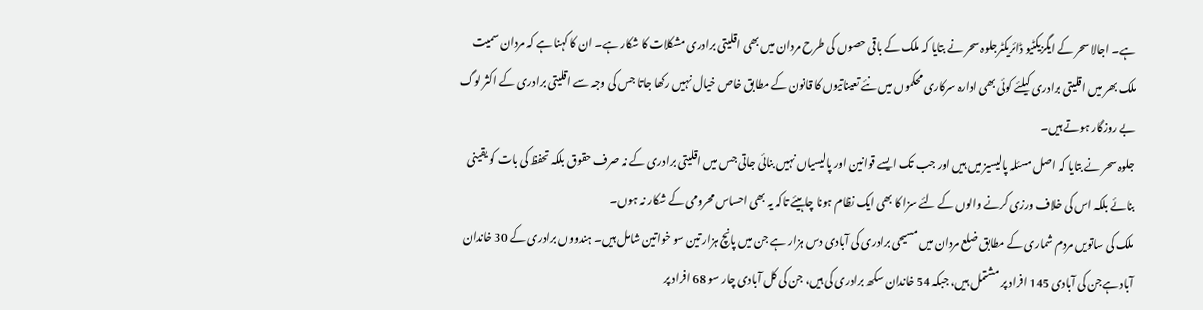ہے۔ اجالا سحر کے ایگزیکٹیو ڈائریکٹرجلوہ سحر نے بتایا کہ ملک کے باقی حصوں کی طرح مردان میں بھی اقلیتی برادری مشکلات کا شکار ہے۔ ان کا کہنا ہے کہ مردان سمیت ملک بھر میں اقلیتی برادری کیلئے کوئی بھی ادارہ سرکاری محکموں میں نئے تعیناتیوں کا قانون کے مطابق خاص خیال نہیں رکھا جاتا جس کی وجہ سے اقلیتی برادری کے اکثر لوگ بے روزگار ہوتے ہیں۔
جلوہ سحر نے بتایا کہ اصل مسئلہ پالیسیز میں ہیں اور جب تک ایسے قوانین اور پالیسیاں نہیں بنائی جاتی جس میں اقلیتی برادری کے نہ صرف حقوق بلکہ تحفظ کی بات کو یقینی بنائے بلکہ اس کی خلاف ورزی کرنے والوں کے لئے سزا کا بھی ایک نظام ہونا چاہیئے تاکہ یہ بھی احساس محرومی کے شکار نہ ہوں۔
ملک کی ساتویں مردم شماری کے مطابق ضلع مردان میں مسیحی برادری کی آبادی دس ہزار ہے جن میں پانچ ہزار تین سو خواتین شامل ہیں۔ ہندووں برادری کے 30 خاندان آباد ہےجن کی آبادی 145 افراد پر مشتمل ہیں، جبکہ 54 خاندان سکھ برادری کی ہیں، جن کی کل آبادی چار سو 68 افراد پر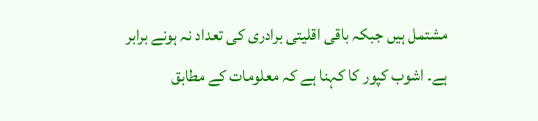مشتمل ہیں جبکہ باقی اقلیتی برادری کی تعداد نہ ہونے برابر ہے۔ اشوب کپور کا کہنا ہے کہ معلومات کے مطابق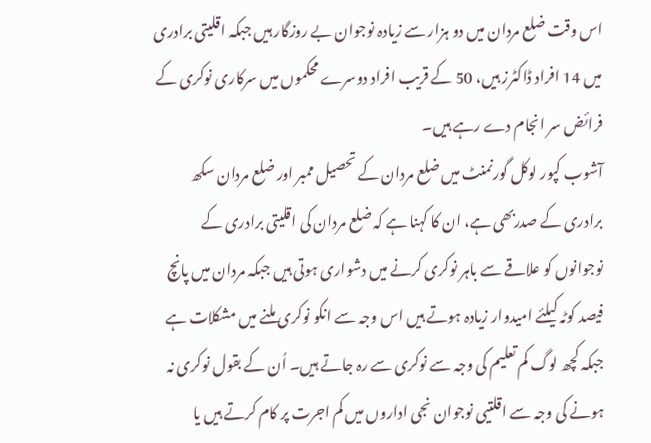اس وقت ضلع مردان میں دو ہزار سے زیادہ نوجوان بے روزگار ہیں جبکہ اقلیتی برادری میں 14 افراد ڈاکٹرز ہیں، 50 کے قریب افراد دوسرے محکموں میں سرکاری نوکری کے فرائض سر انجام دے رہے ہیں۔
آشوب کپور لوکل گورنمنٹ میں ضلع مردان کے تحصیل ممبر اور ضلع مردان سکھ برادری کے صدربھی ہے، ان کا کہنا ہے کہ ضلع مردان کی اقلیتی برادری کے نوجوانوں کو علاقے سے باہر نوکری کرنے میں دشواری ہوتی ہیں جبکہ مردان میں پانچ فیصد کوٹہ کیلئے امیدوار زیادہ ہوتے ہیں اس وجہ سے انکو نوکری ملنے میں مشکلات ہے جبکہ کچھ لوگ کم تعلیم کی وجہ سے نوکری سے رہ جاتے ہیں۔ اُن کے بقول نوکری نہ ہونے کی وجہ سے اقلتیی نوجوان نجی اداروں میں کم اجرت پر کام کرتے ہیں یا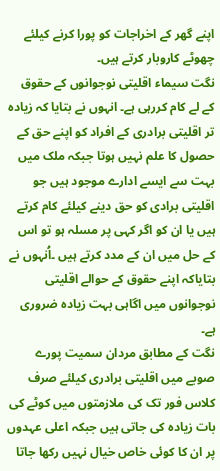اپنے گھر کے اخراجات کو پورا کرنے کیلئے چھوٹے کاروبار کرتے ہیں۔
نگت سیماء اقلیتی نوجوانوں کے حقوق کے لے کام کررہی ہے۔ انہوں نے بتایا کہ زیادہ تر اقلیتی برادری کے افراد کو اپنے حق کے حصول کا علم نہیں ہوتا جبکہ ملک میں بہت سے ایسے ادارے موجود ہیں جو اقلیتی برادی کو حق دینے کیلئے کام کرتے ہیں یا ان کو اگر کہی پر مسلہ ہو تو اس کے حل میں ان کے مدد کرتے ہیں ۔اُنہوں نے بتایاکہ اپنے حقوق کے حوالے اقلیتی نوجوانوں میں اگاہی بہت زیادہ ضروری ہے۔
نگت کے مطابق مردان سمیت پورے صوبے میں اقلیتی برادری کیلئے صرف کلاس فور تک کی ملازمتوں میں کوٹے کی بات زیادہ کی جاتی ہیں جبکہ اعلی عہدوں پر ان کا کوئی خاص خیال نہیں رکھا جاتا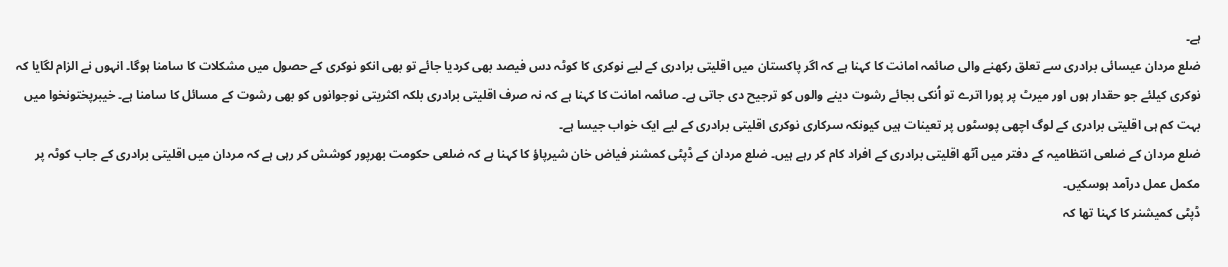ہے۔
ضلع مردان عیسائی برادری سے تعلق رکھنے والی صائمہ امانت کا کہنا ہے کہ اگر پاکستان میں اقلیتی برادری کے لیے نوکری کا کوٹہ دس فیصد بھی کردیا جائے تو بھی انکو نوکری کے حصول میں مشکلات کا سامنا ہوگا۔ انہوں نے الزام لگایا کہ نوکری کیلئے جو حقدار ہوں اور میرٹ پر پورا اترے تو اُنکی بجائے رشوت دینے والوں کو ترجیح دی جاتی ہے۔ صائمہ امانت کا کہنا ہے کہ نہ صرف اقلیتی برادری بلکہ اکثریتی نوجوانوں کو بھی رشوت کے مسائل کا سامنا ہے۔ خیبرپختونخوا میں بہت کم ہی اقلیتی برادری کے لوگ اچھی پوسٹوں پر تعینات ہیں کیونکہ سرکاری نوکری اقلیتی برادری کے لیے ایک خواب جیسا ہے۔
ضلع مردان کے ضلعی انتظامیہ کے دفتر میں آٹھ اقلیتی برادری کے افراد کام کر رہے ہیں۔ ضلع مردان کے ڈپٹی کمشنر فیاض خان شیرپاؤ کا کہنا ہے کہ ضلعی حکومت بھرپور کوشش کر رہی ہے کہ مردان میں اقلیتی برادری کے جاب کوٹہ پر مکمل عمل درآمد ہوسکیں۔
ڈپٹی کمیشنر کا کہنا تھا کہ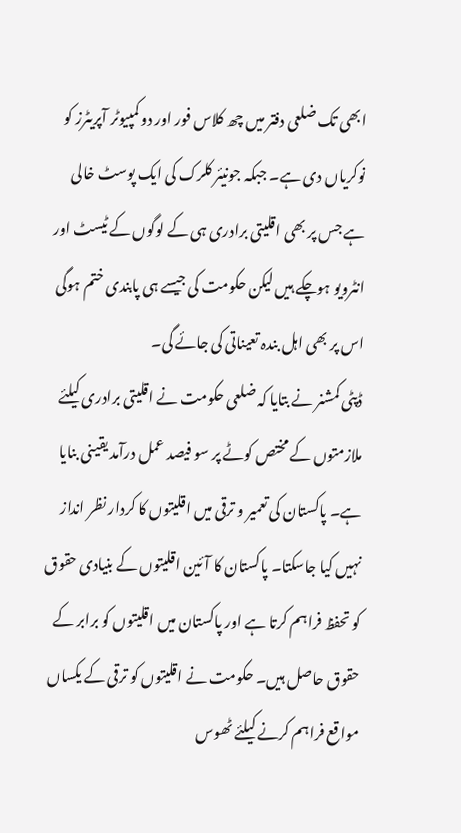ابھی تک ضلعی دفتر میں چھ کلاس فور اور دو کمپیوٹر آپریٹرز کو نوکریاں دی ہے۔ جبکہ جونیئر کلرک کی ایک پوسٹ خالی ہے جس پر بھی اقلیتی برادری ہی کے لوگوں کے ٹیسٹ اور انٹرویو ہوچکے ہیں لیکن حکومت کی جیسے ہی پابندی ختم ہوگی اس پر بھی اہل بندہ تعیناتی کی جائے گی۔
ڈپٹی کمشنر نے بتایا کہ ضلعی حکومت نے اقلیتی برادری کیلئے ملازمتوں کے مختص کوٹے پر سو فیصد عمل درآمد یقینی بنایا ہے۔ پاکستان کی تعمیر و ترقی میں اقلیتوں کا کردار نظر انداز نہیں کیا جاسکتا۔ پاکستان کا آئین اقلیتوں کے بنیادی حقوق کو تحفظ فراہم کرتا ہے اور پاکستان میں اقلیتوں کو برابر کے حقوق حاصل ہیں۔ حکومت نے اقلیتوں کو ترقی کے یکساں مواقع فراہم کرنے کیلئے ٹھوس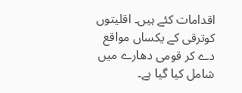اقدامات کئے ہیں۔ اقلیتوں کوترقی کے یکساں مواقع دے کر قومی دھارے میں شامل کیا گیا ہے۔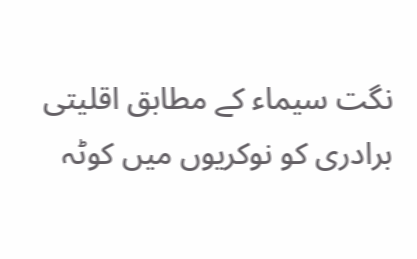نگت سیماء کے مطابق اقلیتی برادری کو نوکریوں میں کوٹہ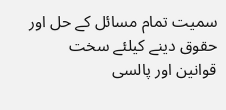سمیت تمام مسائل کے حل اور حقوق دینے کیلئے سخت قوانین اور پالسی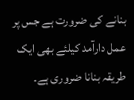بنانے کی ضرورت ہے جس پر عمل دارآمد کیلئے بھی ایک طریقہ بنانا ضروری ہے۔